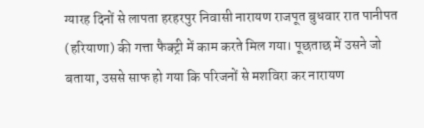ग्यारह दिनों से लापता हरहरपुर निवासी नारायण राजपूत बुधवार रात पानीपत (हरियाणा) की गत्ता फैक्ट्री में काम करते मिल गया। पूछताछ में उसने जो बताया, उससे साफ हो गया कि परिजनों से मशविरा कर नारायण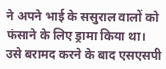ने अपने भाई के ससुराल वालों को फंसाने के लिए ड्रामा किया था। उसे बरामद करने के बाद एसएसपी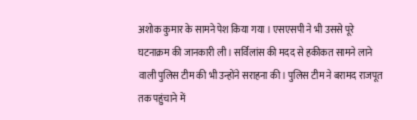अशोक कुमार के सामने पेश किया गया । एसएसपी ने भी उससे पूरे घटनाक्रम की जानकारी ली। सर्विलांस की मदद से हकीकत सामने लाने वाली पुलिस टीम की भी उन्होंने सराहना की। पुलिस टीम ने बरामद राजपूत तक पहुंचाने में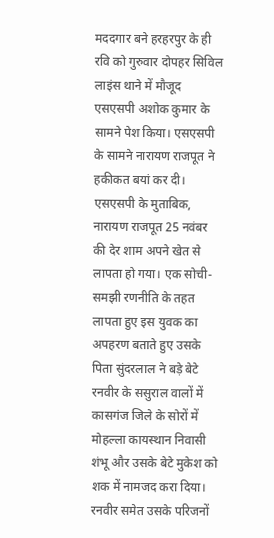मददगार बने हरहरपुर के ही रवि को गुरुवार दोपहर सिविल लाइंस थाने में मौजूद एसएसपी अशोक कुमार के सामने पेश किया। एसएसपी के सामने नारायण राजपूत ने हकीकत बयां कर दी। एसएसपी के मुताबिक, नारायण राजपूत 25 नवंबर की देर शाम अपने खेत से लापता हो गया। एक सोची-समझी रणनीति के तहत लापता हुए इस युवक का अपहरण बताते हुए उसके पिता सुंदरलाल ने बड़े बेटे रनवीर के ससुराल वालों में कासगंज जिले के सोरों में मोहल्ला कायस्थान निवासी शंभू और उसके बेटे मुकेश को शक में नामजद करा दिया। रनवीर समेत उसके परिजनों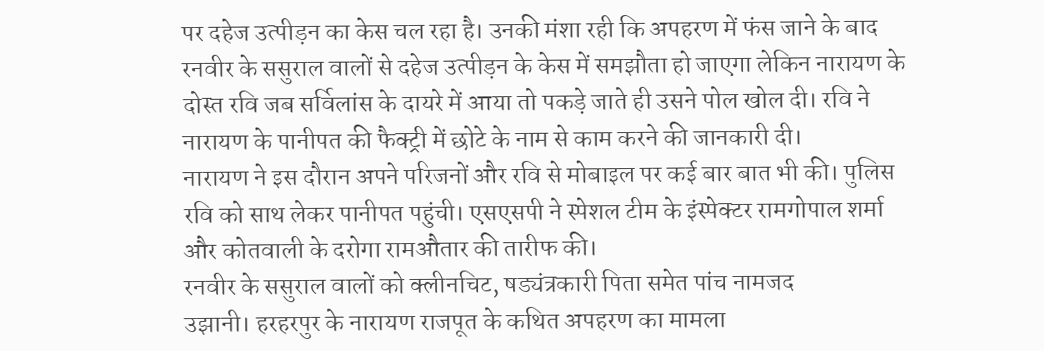पर दहेज उत्पीड़न का केस चल रहा है। उनकी मंशा रही कि अपहरण में फंस जाने के बाद रनवीर के ससुराल वालों से दहेज उत्पीड़न के केस में समझौता हो जाएगा लेकिन नारायण के दोस्त रवि जब सर्विलांस के दायरे में आया तो पकड़े जाते ही उसने पोल खोल दी। रवि ने नारायण के पानीपत की फैक्ट्री में छोटे के नाम से काम करने की जानकारी दी।
नारायण ने इस दौरान अपने परिजनों और रवि से मोबाइल पर कई बार बात भी की। पुलिस रवि को साथ लेकर पानीपत पहुंची। एसएसपी ने स्पेशल टीम के इंस्पेक्टर रामगोपाल शर्मा और कोतवाली के दरोगा रामऔतार की तारीफ की।
रनवीर के ससुराल वालों को क्लीनचिट, षड्यंत्रकारी पिता समेत पांच नामजद
उझानी। हरहरपुर के नारायण राजपूत के कथित अपहरण का मामला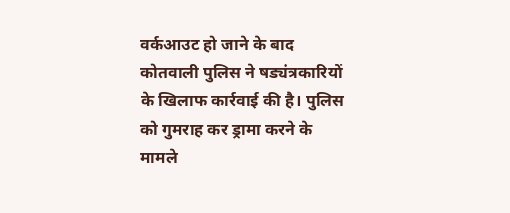वर्कआउट हो जाने के बाद कोतवाली पुलिस ने षड्यंत्रकारियों के खिलाफ कार्रवाई की है। पुलिस को गुमराह कर ड्रामा करने के मामले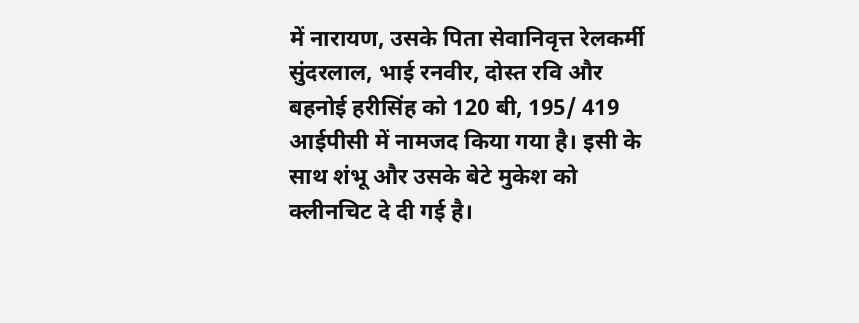में नारायण, उसके पिता सेवानिवृत्त रेलकर्मी सुंदरलाल, भाई रनवीर, दोस्त रवि और बहनोई हरीसिंह को 120 बी, 195/ 419 आईपीसी में नामजद किया गया है। इसी के साथ शंभू और उसके बेटे मुकेश को क्लीनचिट दे दी गई है।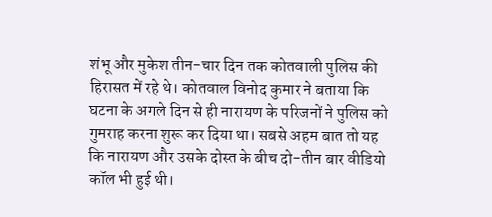शंभू और मुकेश तीन-चार दिन तक कोतवाली पुलिस की हिरासत में रहे थे। कोतवाल विनोद कुमार ने बताया कि घटना के अगले दिन से ही नारायण के परिजनों ने पुलिस को गुमराह करना शुरू कर दिया था। सबसे अहम बात तो यह कि नारायण और उसके दोस्त के बीच दो-तीन बार वीडियो कॉल भी हुई थी।